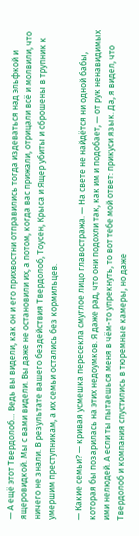— А ещё этот Твердолоб… Ведь вы видели, как он и его прихвостни отправились тогда издеваться над эльфкой и ящеровидкой. Мы с вами видели. Вы даже не остановили их, а потом, когда вас прижали, отрицали всё и молвили, что ничего не знали. В результате вашего бездействия Твердолоб, Тоусен, Крыса и Ящер убиты и сброшены в трупник к умершим преступникам, а их семьи остались без кормильцев.

— Какие семьи? — кривая усмешка пересекла смуглое лицо главостража. — На свете не найдётся ни одной бабы, которая бы позарилась на этих недоумков. Я даже рад, что они подохли так, как им и подобает, — от рук ненавидимых ими нелюдей. А если ты пытаешься меня в чём-то упрекнуть, то вот тебе мой ответ: прикуси язык. Да, я видел, что Твердолоб и компания спустились в тюремные камеры, но даже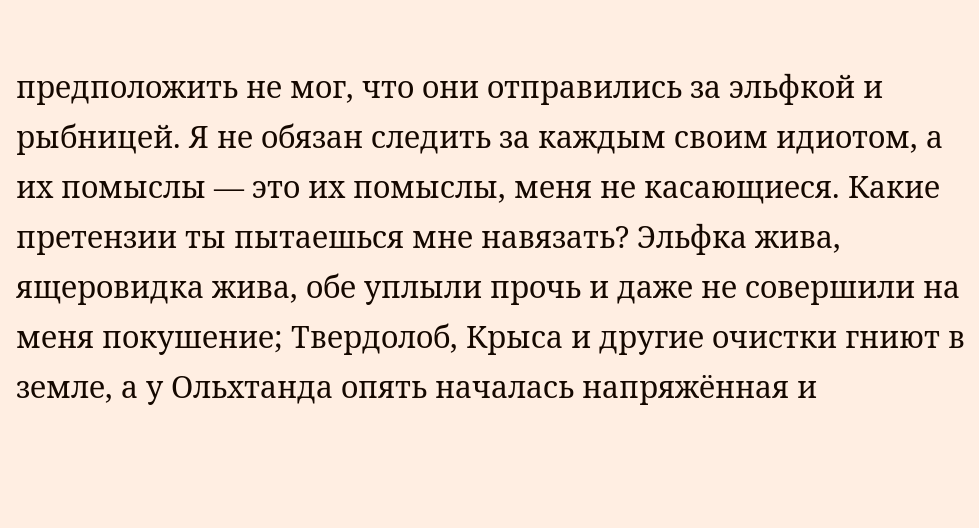предположить не мог, что они отправились за эльфкой и рыбницей. Я не обязан следить за каждым своим идиотом, а их помыслы — это их помыслы, меня не касающиеся. Какие претензии ты пытаешься мне навязать? Эльфка жива, ящеровидка жива, обе уплыли прочь и даже не совершили на меня покушение; Твердолоб, Крыса и другие очистки гниют в земле, а у Ольхтанда опять началась напряжённая и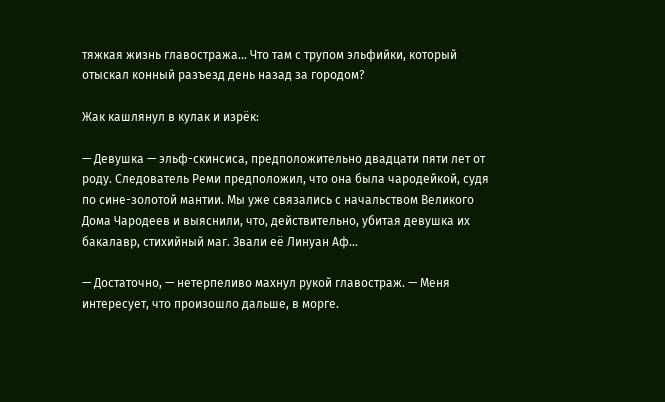тяжкая жизнь главостража… Что там с трупом эльфийки, который отыскал конный разъезд день назад за городом?

Жак кашлянул в кулак и изрёк:

— Девушка — эльф-скинсиса, предположительно двадцати пяти лет от роду. Следователь Реми предположил, что она была чародейкой, судя по сине-золотой мантии. Мы уже связались с начальством Великого Дома Чародеев и выяснили, что, действительно, убитая девушка их бакалавр, стихийный маг. Звали её Линуан Аф…

— Достаточно, — нетерпеливо махнул рукой главостраж. — Меня интересует, что произошло дальше, в морге.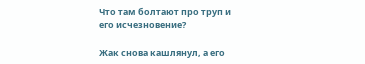Что там болтают про труп и его исчезновение?

Жак снова кашлянул, а его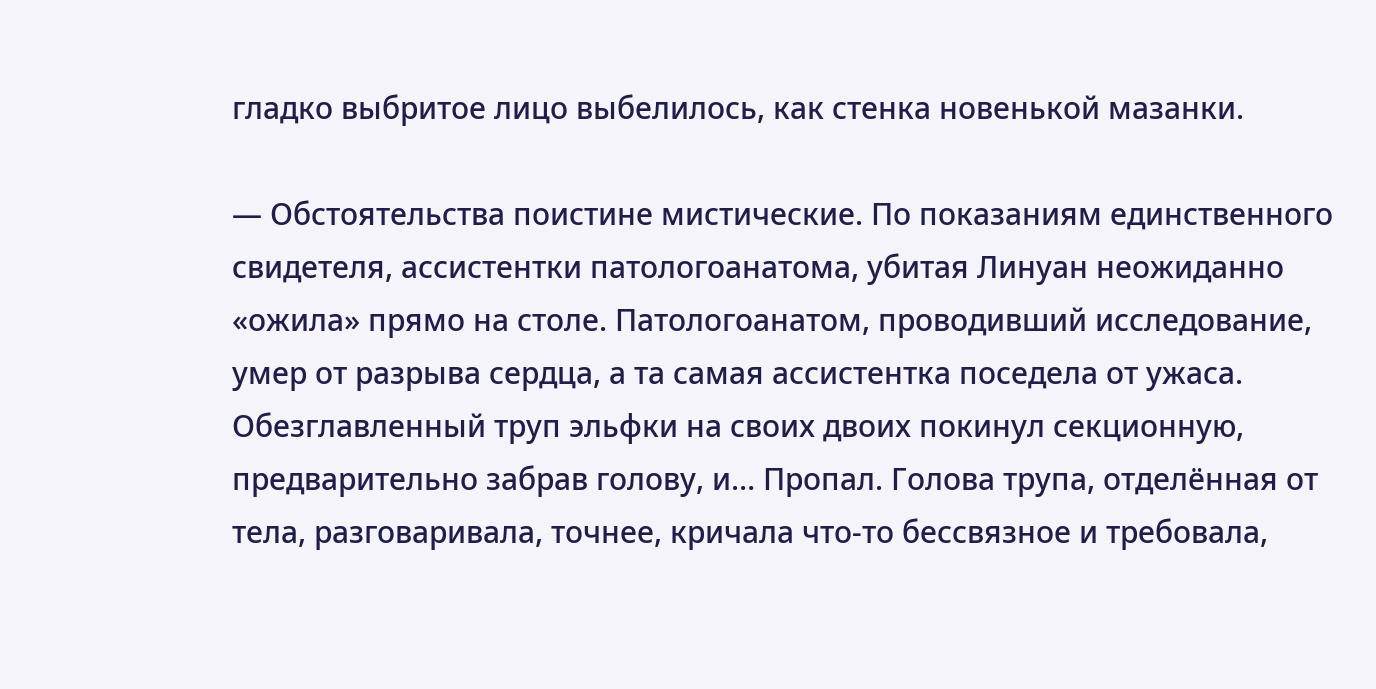гладко выбритое лицо выбелилось, как стенка новенькой мазанки.

— Обстоятельства поистине мистические. По показаниям единственного свидетеля, ассистентки патологоанатома, убитая Линуан неожиданно «ожила» прямо на столе. Патологоанатом, проводивший исследование, умер от разрыва сердца, а та самая ассистентка поседела от ужаса. Обезглавленный труп эльфки на своих двоих покинул секционную, предварительно забрав голову, и… Пропал. Голова трупа, отделённая от тела, разговаривала, точнее, кричала что-то бессвязное и требовала,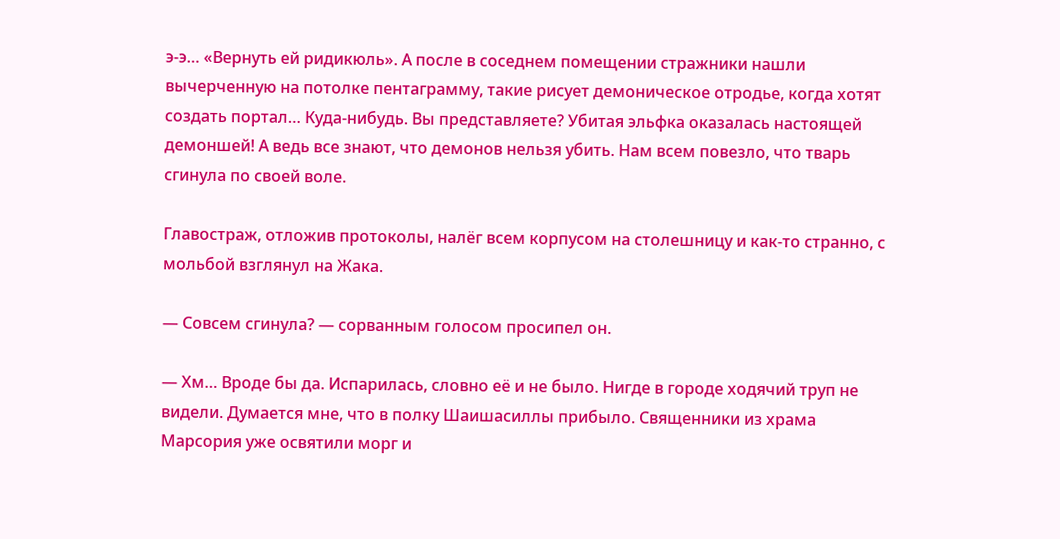э-э… «Вернуть ей ридикюль». А после в соседнем помещении стражники нашли вычерченную на потолке пентаграмму, такие рисует демоническое отродье, когда хотят создать портал… Куда-нибудь. Вы представляете? Убитая эльфка оказалась настоящей демоншей! А ведь все знают, что демонов нельзя убить. Нам всем повезло, что тварь сгинула по своей воле.

Главостраж, отложив протоколы, налёг всем корпусом на столешницу и как-то странно, с мольбой взглянул на Жака.

— Совсем сгинула? — сорванным голосом просипел он.

— Хм… Вроде бы да. Испарилась, словно её и не было. Нигде в городе ходячий труп не видели. Думается мне, что в полку Шаишасиллы прибыло. Священники из храма Марсория уже освятили морг и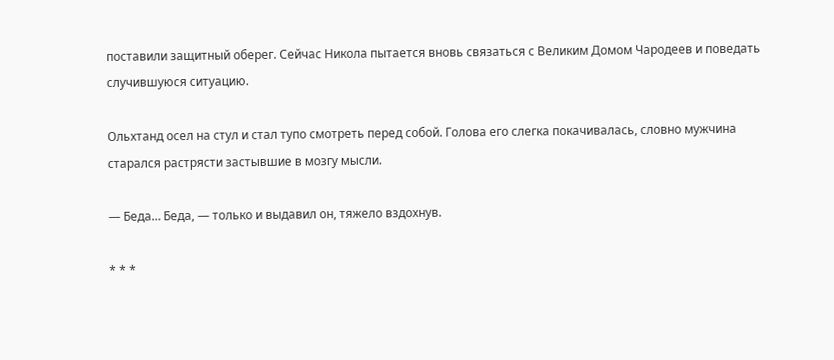поставили защитный оберег. Сейчас Никола пытается вновь связаться с Великим Домом Чародеев и поведать случившуюся ситуацию.

Ольхтанд осел на стул и стал тупо смотреть перед собой. Голова его слегка покачивалась, словно мужчина старался растрясти застывшие в мозгу мысли.

— Беда… Беда, — только и выдавил он, тяжело вздохнув.

* * *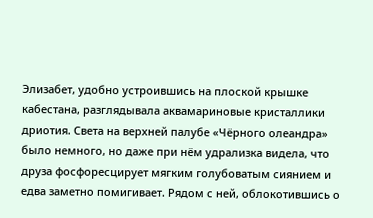Элизабет, удобно устроившись на плоской крышке кабестана, разглядывала аквамариновые кристаллики дриотия. Света на верхней палубе «Чёрного олеандра» было немного, но даже при нём удрализка видела, что друза фосфоресцирует мягким голубоватым сиянием и едва заметно помигивает. Рядом с ней, облокотившись о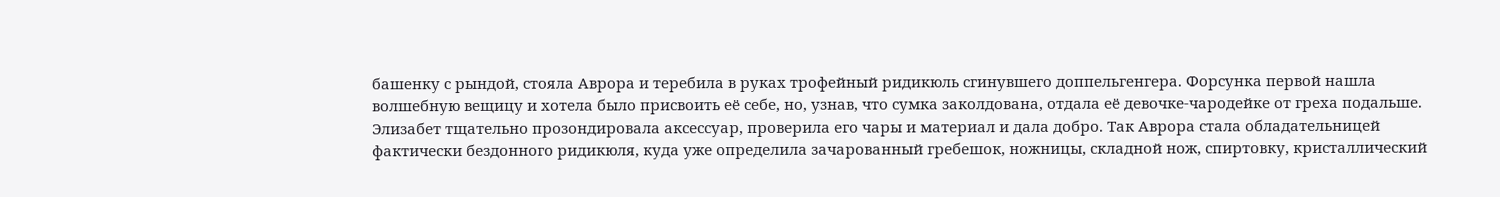башенку с рындой, стояла Аврора и теребила в руках трофейный ридикюль сгинувшего доппельгенгера. Форсунка первой нашла волшебную вещицу и хотела было присвоить её себе, но, узнав, что сумка заколдована, отдала её девочке-чародейке от греха подальше. Элизабет тщательно прозондировала аксессуар, проверила его чары и материал и дала добро. Так Аврора стала обладательницей фактически бездонного ридикюля, куда уже определила зачарованный гребешок, ножницы, складной нож, спиртовку, кристаллический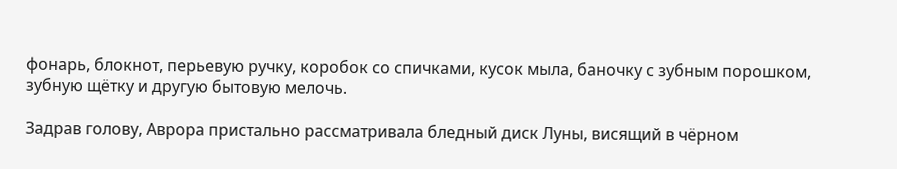фонарь, блокнот, перьевую ручку, коробок со спичками, кусок мыла, баночку с зубным порошком, зубную щётку и другую бытовую мелочь.

Задрав голову, Аврора пристально рассматривала бледный диск Луны, висящий в чёрном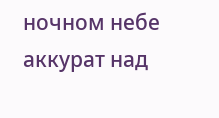ночном небе аккурат над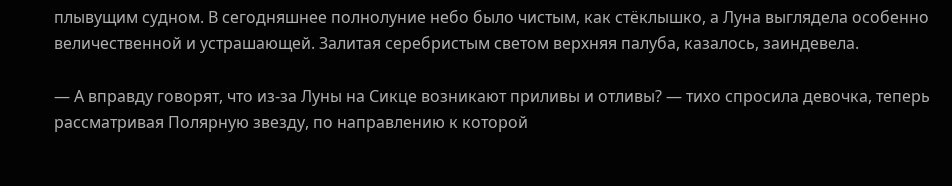плывущим судном. В сегодняшнее полнолуние небо было чистым, как стёклышко, а Луна выглядела особенно величественной и устрашающей. Залитая серебристым светом верхняя палуба, казалось, заиндевела.

— А вправду говорят, что из-за Луны на Сикце возникают приливы и отливы? — тихо спросила девочка, теперь рассматривая Полярную звезду, по направлению к которой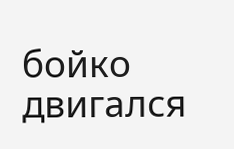бойко двигался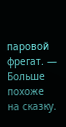паровой фрегат. — Больше похоже на сказку.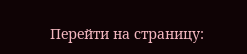Перейти на страницу: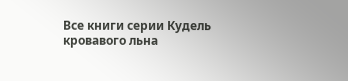Все книги серии Кудель кровавого льна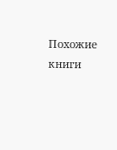Похожие книги